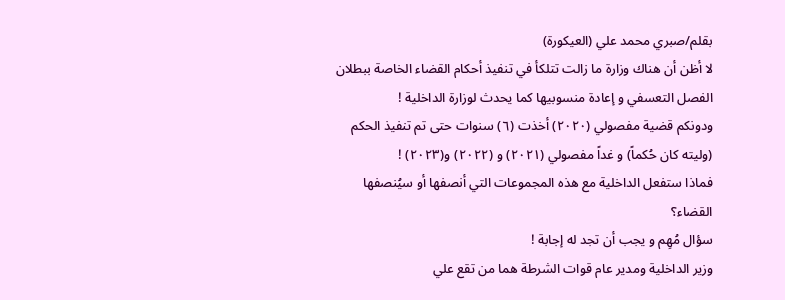بقلم/صبري محمد علي (العيكورة)
لا أظن أن هناك وزارة ما زالت تتلكأ في تنفيذ أحكام القضاء الخاصة ببطلان الفصل التعسفي و إعادة منسوبيها كما يحدث لوزارة الداخلية !
ودونكم قضية مفصولي (٢٠٢٠) أخذت (٦) سنوات حتى تم تنفيذ الحكم
(وليته كان حُكماً) و غداً مفصولي (٢٠٢١) و (٢٠٢٢) و(٢٠٢٣) !
فماذا ستفعل الداخلية مع هذه المجموعات التي أنصفها أو سيُنصفها القضاء؟
سؤال مُهِم و يجب أن تجد له إجابة !
وزير الداخلية ومدير عام قوات الشرطة هما من تقع علي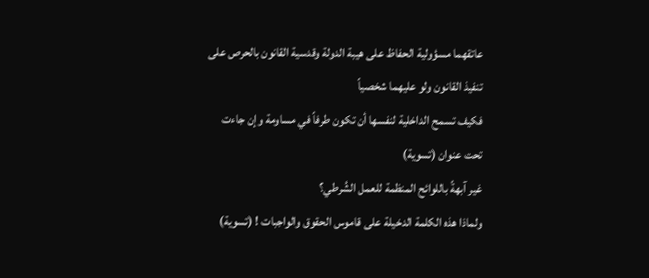عاتقهما مسؤولية الحفاظ على هيبة الدولة وقدسية القانون بالحرص على تنفيذ القانون ولو عليهما شخصياً
فكيف تسمح الداخلية لنفسها أن تكون طرفاً في مساومة وإن جاءت تحت عنوان (تسوية)
غير آبهةً باللوائح المنظمة للعمل الشُرطي؟
ولماذا هذه الكلمة الدخيلة على قاموس الحقوق والواجبات ! (تسوية)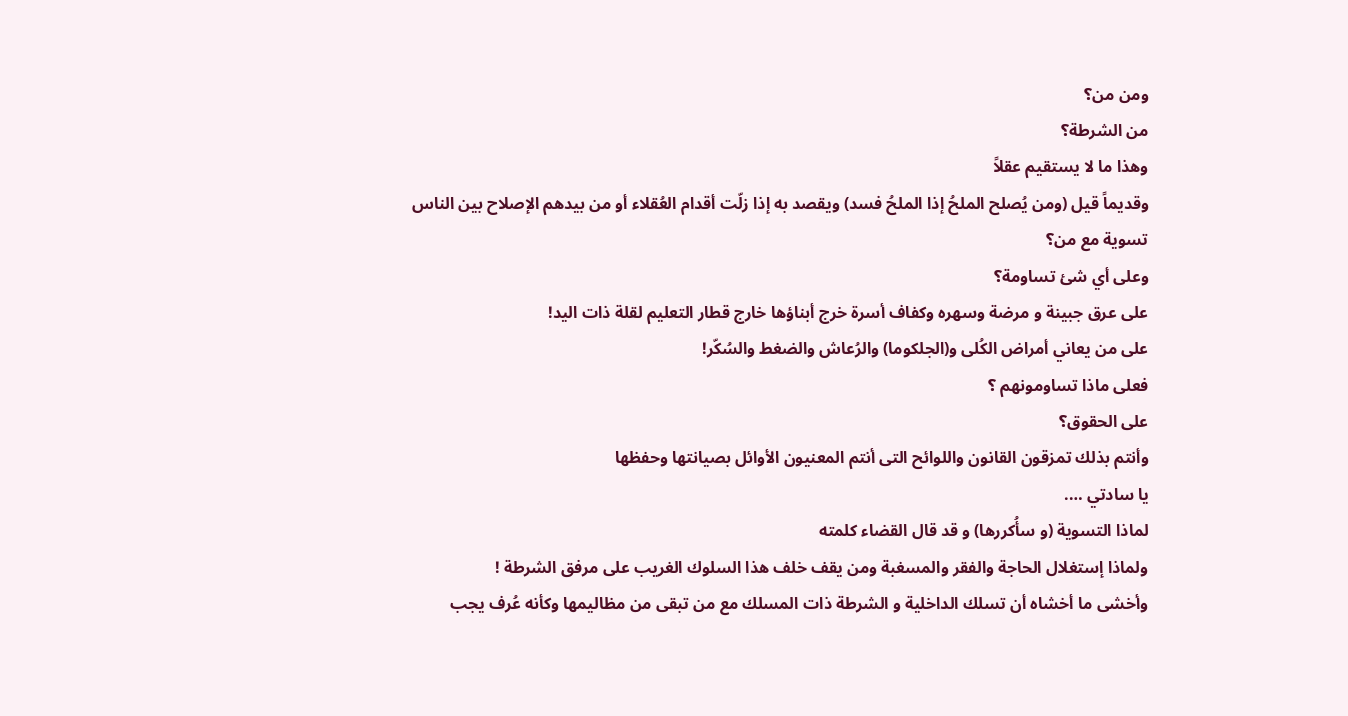ومن من؟
من الشرطة؟
وهذا ما لا يستقيم عقلاً
وقديماً قيل (ومن يُصلح الملحُ إذا الملحُ فسد) ويقصد به إذا زلّت أقدام العُقلاء أو من بيدهم الإصلاح بين الناس
تسوية مع من؟
وعلى أي شئ تساومة؟
على عرق جبينة و مرضة وسهره وكفاف أسرة خرج أبناؤها خارج قطار التعليم لقلة ذات اليد!
على من يعاني أمراض الكُلى و(الجلكوما) والرُعاش والضغط والسُكّر!
فعلى ماذا تساومونهم ؟
على الحقوق؟
وأنتم بذلك تمزقون القانون واللوائح التى أنتم المعنيون الأوائل بصيانتها وحفظها
يا سادتي ….
لماذا التسوية (و سأُكررها) و قد قال القضاء كلمته
ولماذا إستغلال الحاجة والفقر والمسغبة ومن يقف خلف هذا السلوك الغريب على مرفق الشرطة !
وأخشى ما أخشاه أن تسلك الداخلية و الشرطة ذات المسلك مع من تبقى من مظاليمها وكأنه عُرف يجب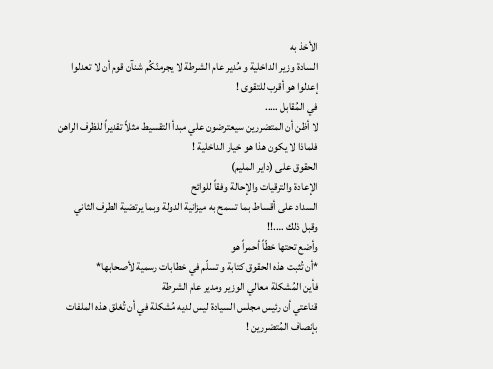الأخذ به
السادة وزير الداخلية و مُدير عام الشرطة لا يجرمنّكُم شنآن قوم أن لا تعدلوا إعدلوا هو أقرب للتقوى !
في المُقابل …..
لا أظن أن المتضررين سيعترضون علي مبدأ التقسيط مثلاً تقديراً للظرف الراهن
فلماذا لا يكون هذا هو خيار الداخلية !
الحقوق على (داير المليم)
الإعادة والترقيات والإحالة وفقاً للوائح
السداد على أقساط بما تسمح به ميزانية الدولة وبما يرتضية الطرف الثاني
وقبل ذلك ….!!
وأضع تحتها خطّاً أحمراً هو
*أن تُثبت هذه الحقوق كتابة و تسلّم في خطابات رسمية لأصحابها*
فأين المُشكلة معالي الوزير ومدير عام الشرطة
قناعتي أن رئيس مجلس السيادة ليس لديه مُشكلة في أن تُغلق هذه الملفات بإنصاف المُتضررين !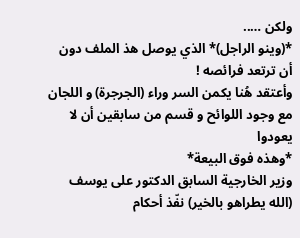ولكن …..
*(وينو الراجل)* الذي يوصل هذ الملف دون أن ترتعد فرائصه !
وأعتقد هُنا يكمن السر وراء (الجرجرة) و اللجان مع وجود اللوائح و قسم من سابقين أن لا يعودوا
*وهذه فوق البيعة*
وزير الخارجية السابق الدكتور على يوسف (الله يطراهو بالخير) نفّذ أحكام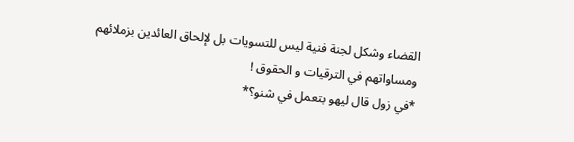القضاء وشكل لجنة فنية ليس للتسويات بل لإلحاق العائدين بزملائهم ومساواتهم في الترقيات و الحقوق !
*في زول قال ليهو بتعمل في شنو؟*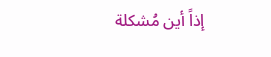إذاً أين مُشكلة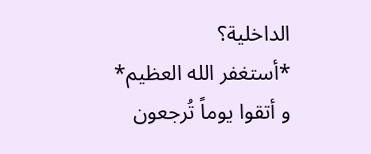الداخلية؟
*أستغفر الله العظيم*
و أتقوا يوماً تُرجعون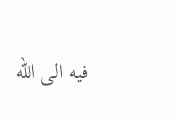فيه الى الله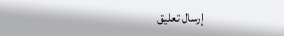إرسال تعليق